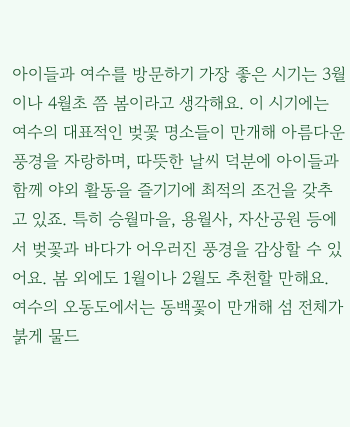아이들과 여수를 방문하기 가장 좋은 시기는 3월이나 4월초 쯤 봄이라고 생각해요. 이 시기에는 여수의 대표적인 벚꽃 명소들이 만개해 아름다운 풍경을 자랑하며, 따뜻한 날씨 덕분에 아이들과 함께 야외 활동을 즐기기에 최적의 조건을 갖추고 있죠. 특히 승월마을, 용월사, 자산공원 등에서 벚꽃과 바다가 어우러진 풍경을 감상할 수 있어요. 봄 외에도 1월이나 2월도 추천할 만해요. 여수의 오동도에서는 동백꽃이 만개해 섬 전체가 붉게 물드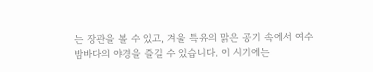는 장관을 볼 수 있고, 겨울 특유의 맑은 공기 속에서 여수 밤바다의 야경을 즐길 수 있습니다. 이 시기에는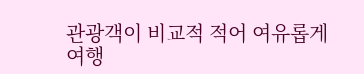관광객이 비교적 적어 여유롭게 여행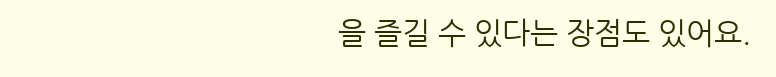을 즐길 수 있다는 장점도 있어요.